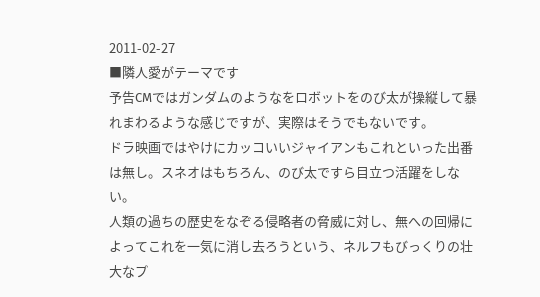2011-02-27
■隣人愛がテーマです
予告CMではガンダムのようなをロボットをのび太が操縦して暴れまわるような感じですが、実際はそうでもないです。
ドラ映画ではやけにカッコいいジャイアンもこれといった出番は無し。スネオはもちろん、のび太ですら目立つ活躍をしない。
人類の過ちの歴史をなぞる侵略者の脅威に対し、無への回帰によってこれを一気に消し去ろうという、ネルフもびっくりの壮大なプ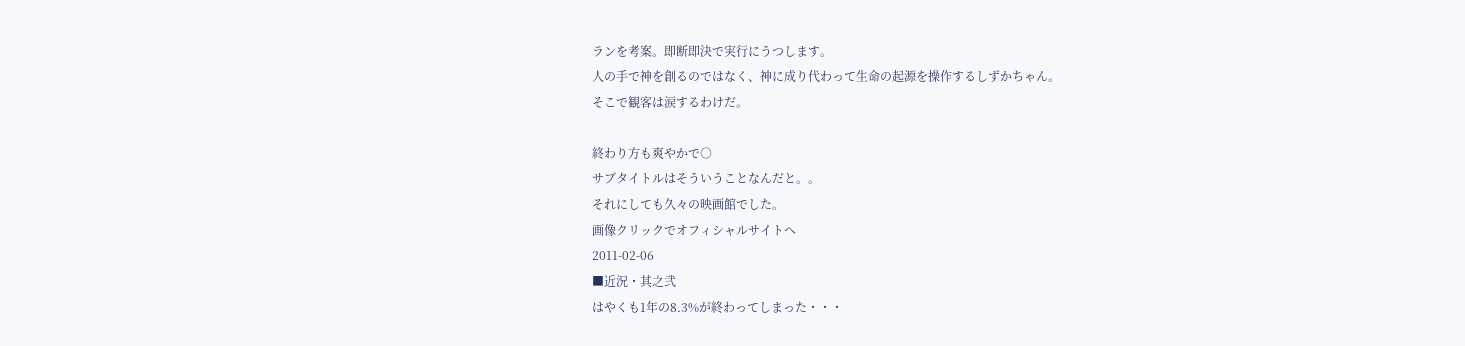ランを考案。即断即決で実行にうつします。
人の手で神を創るのではなく、神に成り代わって生命の起源を操作するしずかちゃん。
そこで観客は涙するわけだ。

終わり方も爽やかで○
サブタイトルはそういうことなんだと。。
それにしても久々の映画館でした。
画像クリックでオフィシャルサイトへ
2011-02-06
■近況・其之弐
はやくも1年の8.3%が終わってしまった・・・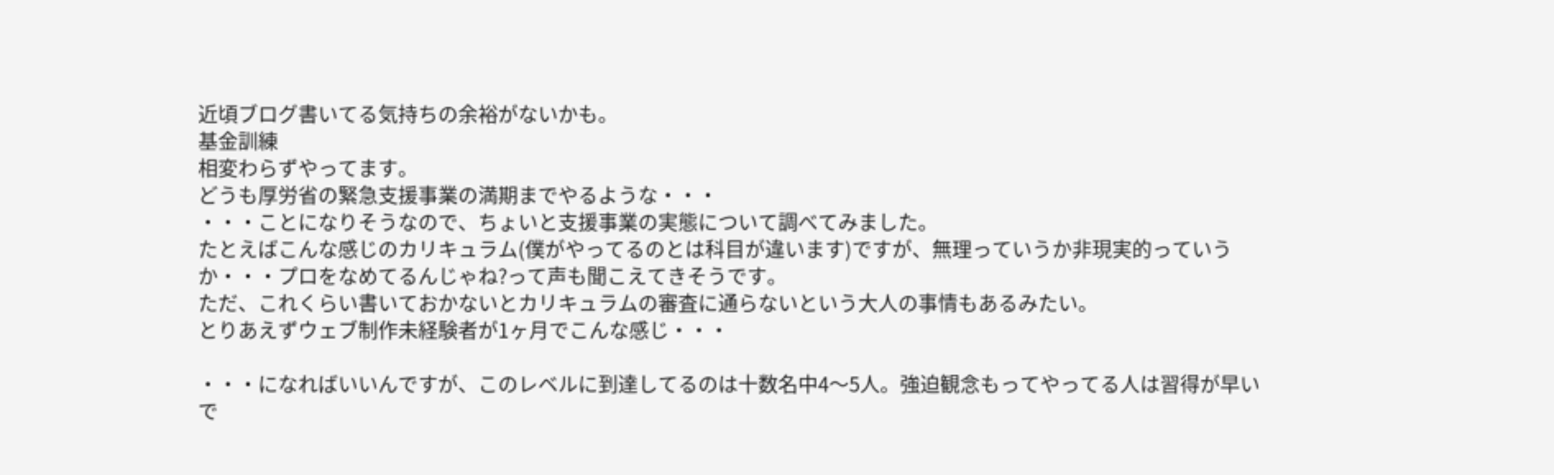近頃ブログ書いてる気持ちの余裕がないかも。
基金訓練
相変わらずやってます。
どうも厚労省の緊急支援事業の満期までやるような・・・
・・・ことになりそうなので、ちょいと支援事業の実態について調べてみました。
たとえばこんな感じのカリキュラム(僕がやってるのとは科目が違います)ですが、無理っていうか非現実的っていうか・・・プロをなめてるんじゃね?って声も聞こえてきそうです。
ただ、これくらい書いておかないとカリキュラムの審査に通らないという大人の事情もあるみたい。
とりあえずウェブ制作未経験者が1ヶ月でこんな感じ・・・

・・・になればいいんですが、このレベルに到達してるのは十数名中4〜5人。強迫観念もってやってる人は習得が早いで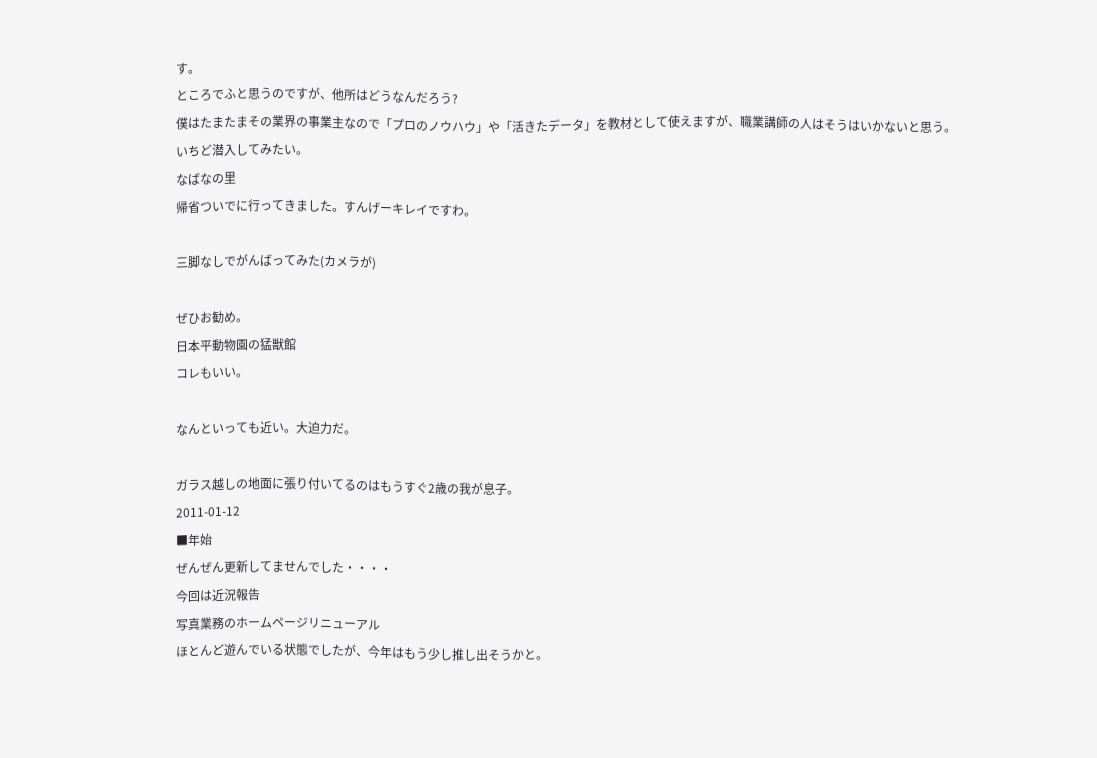す。
ところでふと思うのですが、他所はどうなんだろう?
僕はたまたまその業界の事業主なので「プロのノウハウ」や「活きたデータ」を教材として使えますが、職業講師の人はそうはいかないと思う。
いちど潜入してみたい。
なばなの里
帰省ついでに行ってきました。すんげーキレイですわ。

三脚なしでがんばってみた(カメラが)

ぜひお勧め。
日本平動物園の猛獣館
コレもいい。

なんといっても近い。大迫力だ。

ガラス越しの地面に張り付いてるのはもうすぐ2歳の我が息子。
2011-01-12
■年始
ぜんぜん更新してませんでした・・・・
今回は近況報告
写真業務のホームページリニューアル
ほとんど遊んでいる状態でしたが、今年はもう少し推し出そうかと。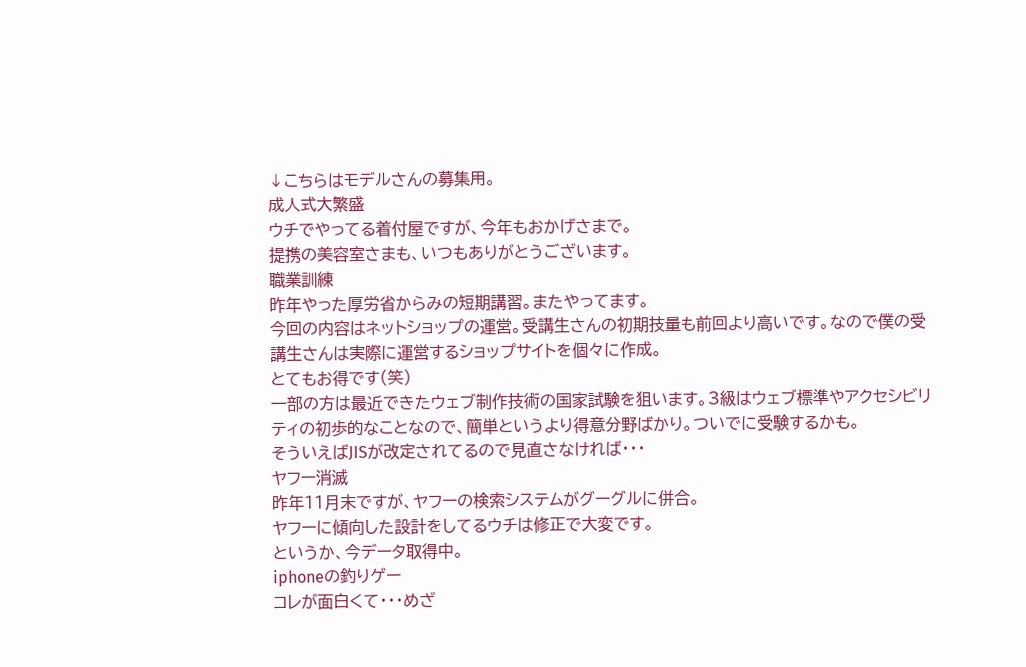↓こちらはモデルさんの募集用。
成人式大繁盛
ウチでやってる着付屋ですが、今年もおかげさまで。
提携の美容室さまも、いつもありがとうございます。
職業訓練
昨年やった厚労省からみの短期講習。またやってます。
今回の内容はネットショップの運営。受講生さんの初期技量も前回より高いです。なので僕の受講生さんは実際に運営するショップサイトを個々に作成。
とてもお得です(笑)
一部の方は最近できたウェブ制作技術の国家試験を狙います。3級はウェブ標準やアクセシビリティの初歩的なことなので、簡単というより得意分野ばかり。ついでに受験するかも。
そういえばJISが改定されてるので見直さなければ・・・
ヤフー消滅
昨年11月末ですが、ヤフーの検索システムがグーグルに併合。
ヤフーに傾向した設計をしてるウチは修正で大変です。
というか、今データ取得中。
iphoneの釣りゲー
コレが面白くて・・・めざ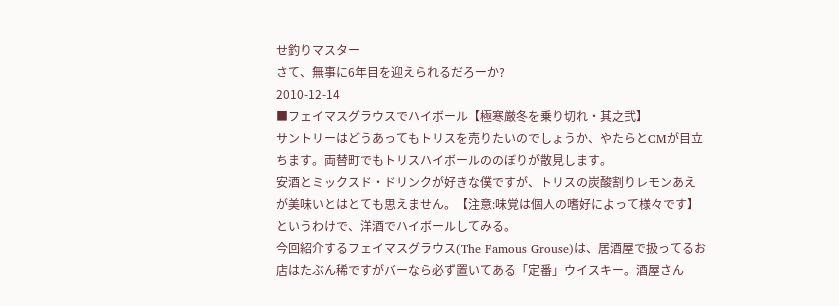せ釣りマスター
さて、無事に6年目を迎えられるだろーか?
2010-12-14
■フェイマスグラウスでハイボール【極寒厳冬を乗り切れ・其之弐】
サントリーはどうあってもトリスを売りたいのでしょうか、やたらとCMが目立ちます。両替町でもトリスハイボールののぼりが散見します。
安酒とミックスド・ドリンクが好きな僕ですが、トリスの炭酸割りレモンあえが美味いとはとても思えません。【注意:味覚は個人の嗜好によって様々です】
というわけで、洋酒でハイボールしてみる。
今回紹介するフェイマスグラウス(The Famous Grouse)は、居酒屋で扱ってるお店はたぶん稀ですがバーなら必ず置いてある「定番」ウイスキー。酒屋さん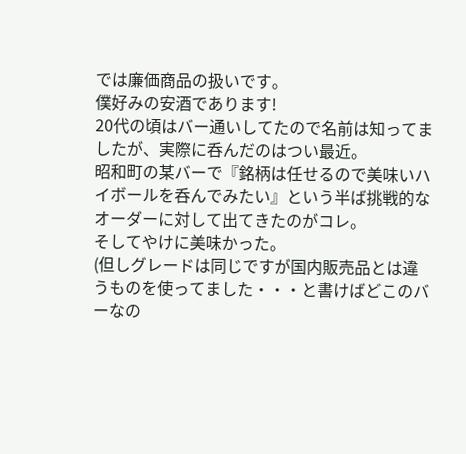では廉価商品の扱いです。
僕好みの安酒であります!
20代の頃はバー通いしてたので名前は知ってましたが、実際に呑んだのはつい最近。
昭和町の某バーで『銘柄は任せるので美味いハイボールを呑んでみたい』という半ば挑戦的なオーダーに対して出てきたのがコレ。
そしてやけに美味かった。
(但しグレードは同じですが国内販売品とは違うものを使ってました・・・と書けばどこのバーなの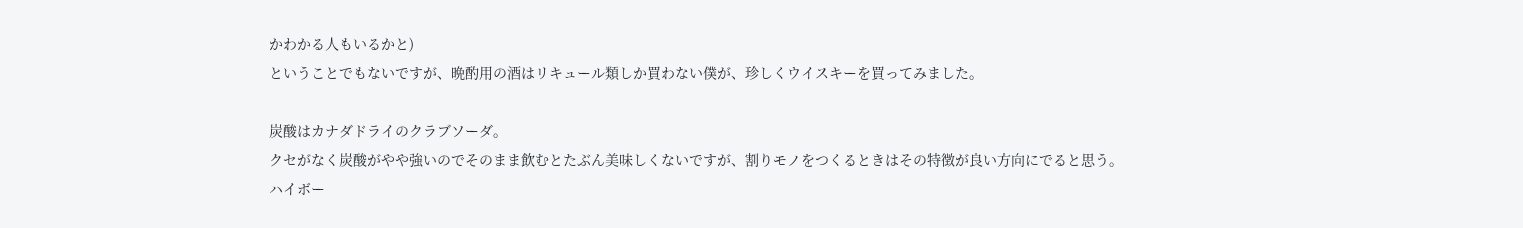かわかる人もいるかと)
ということでもないですが、晩酌用の酒はリキュール類しか買わない僕が、珍しくウイスキーを買ってみました。

炭酸はカナダドライのクラブソーダ。
クセがなく炭酸がやや強いのでそのまま飲むとたぶん美味しくないですが、割りモノをつくるときはその特徴が良い方向にでると思う。
ハイボー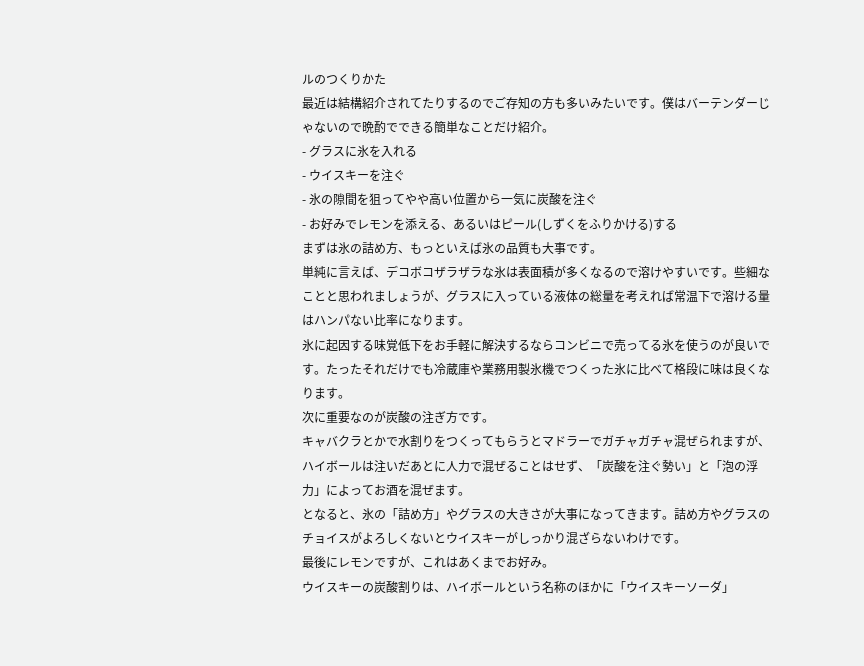ルのつくりかた
最近は結構紹介されてたりするのでご存知の方も多いみたいです。僕はバーテンダーじゃないので晩酌でできる簡単なことだけ紹介。
- グラスに氷を入れる
- ウイスキーを注ぐ
- 氷の隙間を狙ってやや高い位置から一気に炭酸を注ぐ
- お好みでレモンを添える、あるいはピール(しずくをふりかける)する
まずは氷の詰め方、もっといえば氷の品質も大事です。
単純に言えば、デコボコザラザラな氷は表面積が多くなるので溶けやすいです。些細なことと思われましょうが、グラスに入っている液体の総量を考えれば常温下で溶ける量はハンパない比率になります。
氷に起因する味覚低下をお手軽に解決するならコンビニで売ってる氷を使うのが良いです。たったそれだけでも冷蔵庫や業務用製氷機でつくった氷に比べて格段に味は良くなります。
次に重要なのが炭酸の注ぎ方です。
キャバクラとかで水割りをつくってもらうとマドラーでガチャガチャ混ぜられますが、ハイボールは注いだあとに人力で混ぜることはせず、「炭酸を注ぐ勢い」と「泡の浮力」によってお酒を混ぜます。
となると、氷の「詰め方」やグラスの大きさが大事になってきます。詰め方やグラスのチョイスがよろしくないとウイスキーがしっかり混ざらないわけです。
最後にレモンですが、これはあくまでお好み。
ウイスキーの炭酸割りは、ハイボールという名称のほかに「ウイスキーソーダ」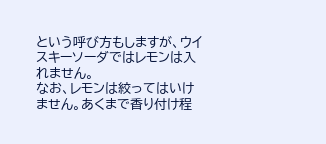という呼び方もしますが、ウイスキーソーダではレモンは入れません。
なお、レモンは絞ってはいけません。あくまで香り付け程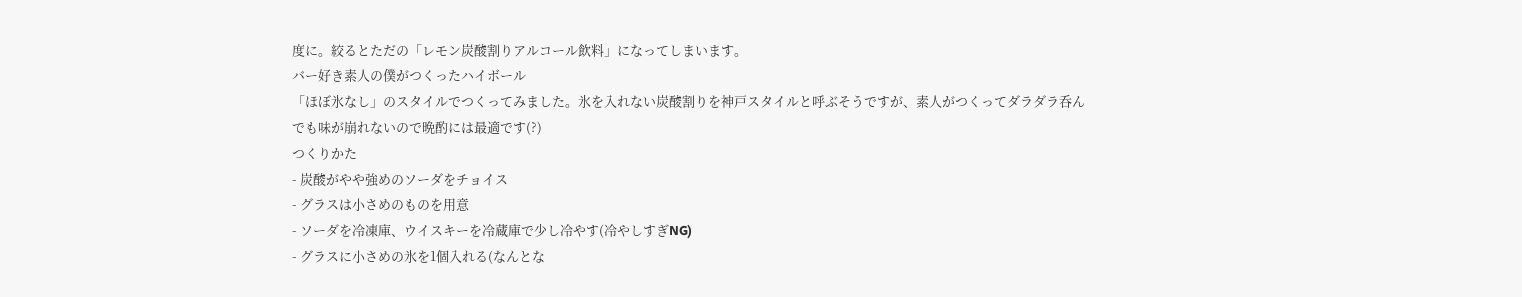度に。絞るとただの「レモン炭酸割りアルコール飲料」になってしまいます。
バー好き素人の僕がつくったハイボール
「ほぼ氷なし」のスタイルでつくってみました。氷を入れない炭酸割りを神戸スタイルと呼ぶそうですが、素人がつくってダラダラ呑んでも味が崩れないので晩酌には最適です(?)
つくりかた
- 炭酸がやや強めのソーダをチョイス
- グラスは小さめのものを用意
- ソーダを冷凍庫、ウイスキーを冷蔵庫で少し冷やす(冷やしすぎNG)
- グラスに小さめの氷を1個入れる(なんとな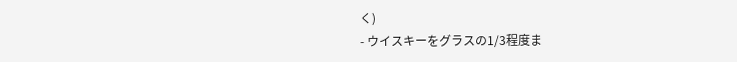く)
- ウイスキーをグラスの1/3程度ま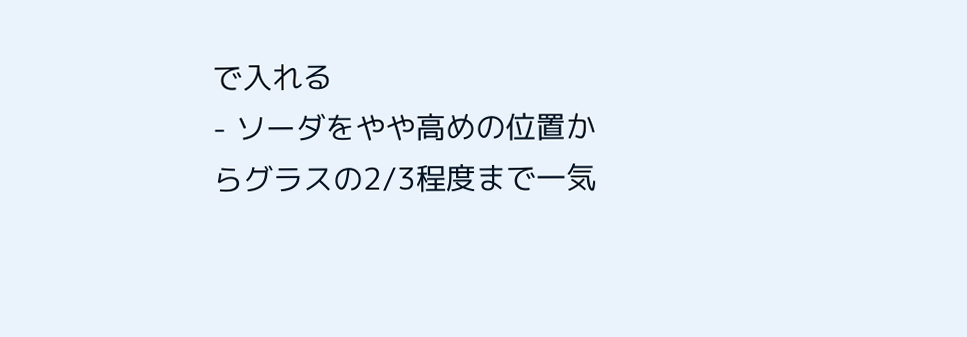で入れる
- ソーダをやや高めの位置からグラスの2/3程度まで一気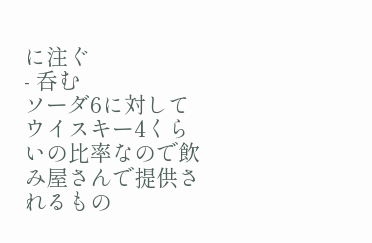に注ぐ
- 呑む
ソーダ6に対してウイスキー4くらいの比率なので飲み屋さんで提供されるもの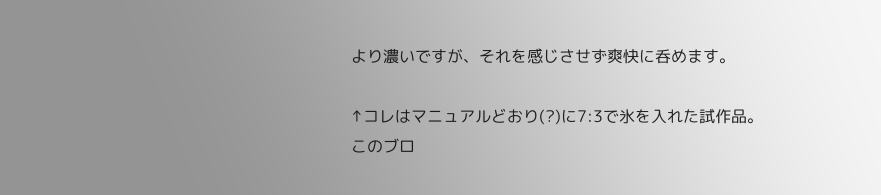より濃いですが、それを感じさせず爽快に呑めます。

↑コレはマニュアルどおり(?)に7:3で氷を入れた試作品。
このブロ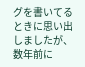グを書いてるときに思い出しましたが、数年前に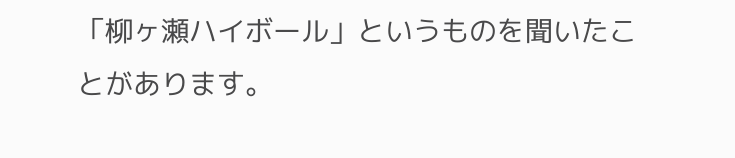「柳ヶ瀬ハイボール」というものを聞いたことがあります。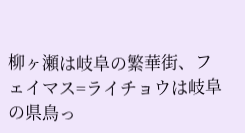柳ヶ瀬は岐阜の繁華街、フェイマス=ライチョウは岐阜の県鳥っ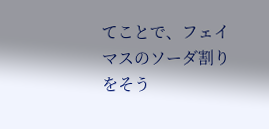てことで、フェイマスのソーダ割りをそう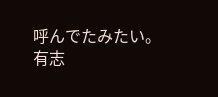呼んでたみたい。
有志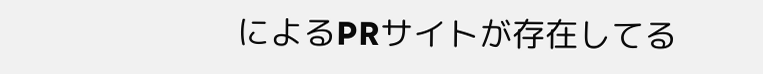によるPRサイトが存在してる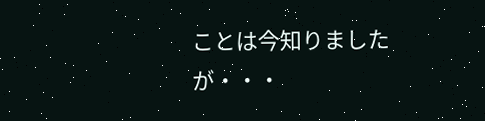ことは今知りましたが・・・